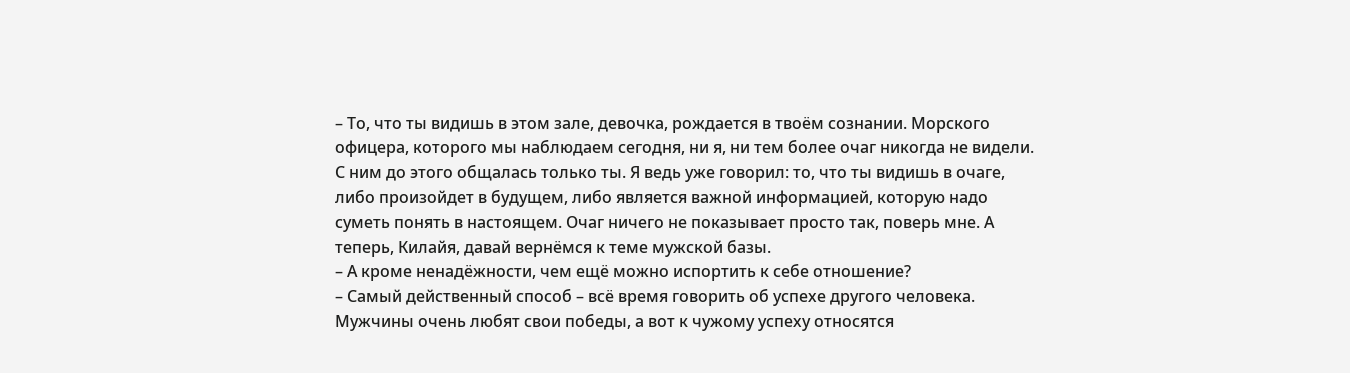– То, что ты видишь в этом зале, девочка, рождается в твоём сознании. Морского офицера, которого мы наблюдаем сегодня, ни я, ни тем более очаг никогда не видели. С ним до этого общалась только ты. Я ведь уже говорил: то, что ты видишь в очаге, либо произойдет в будущем, либо является важной информацией, которую надо суметь понять в настоящем. Очаг ничего не показывает просто так, поверь мне. А теперь, Килайя, давай вернёмся к теме мужской базы.
– А кроме ненадёжности, чем ещё можно испортить к себе отношение?
– Самый действенный способ – всё время говорить об успехе другого человека. Мужчины очень любят свои победы, а вот к чужому успеху относятся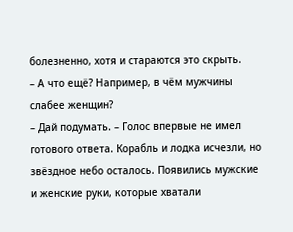болезненно, хотя и стараются это скрыть.
– А что ещё? Например, в чём мужчины слабее женщин?
– Дай подумать. – Голос впервые не имел готового ответа. Корабль и лодка исчезли, но звёздное небо осталось. Появились мужские и женские руки, которые хватали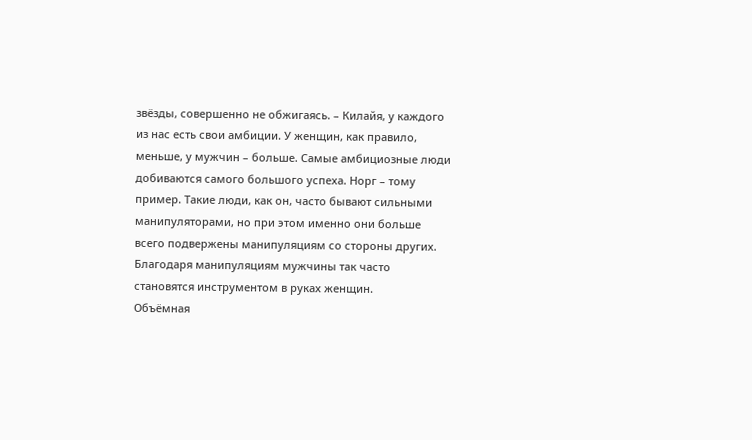звёзды, совершенно не обжигаясь. – Килайя, у каждого из нас есть свои амбиции. У женщин, как правило, меньше, у мужчин – больше. Самые амбициозные люди добиваются самого большого успеха. Норг – тому пример. Такие люди, как он, часто бывают сильными манипуляторами, но при этом именно они больше всего подвержены манипуляциям со стороны других. Благодаря манипуляциям мужчины так часто становятся инструментом в руках женщин.
Объёмная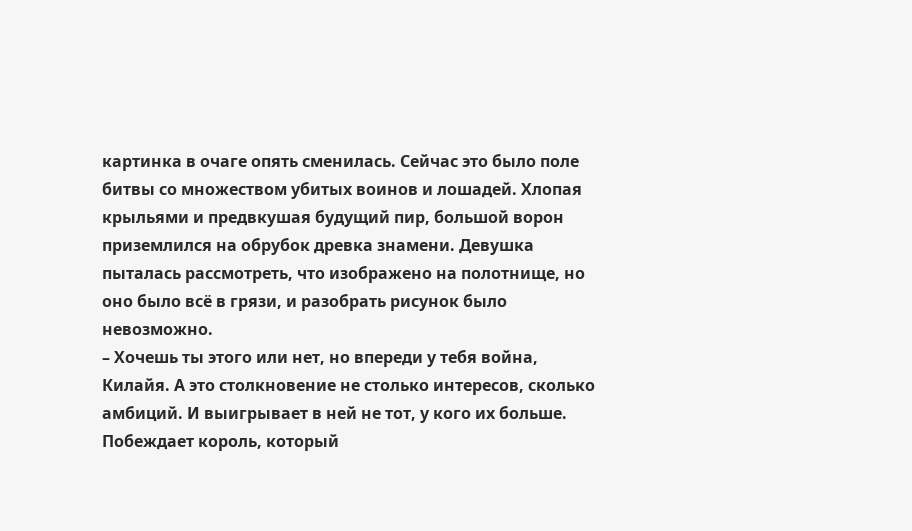картинка в очаге опять сменилась. Сейчас это было поле битвы со множеством убитых воинов и лошадей. Хлопая крыльями и предвкушая будущий пир, большой ворон приземлился на обрубок древка знамени. Девушка пыталась рассмотреть, что изображено на полотнище, но оно было всё в грязи, и разобрать рисунок было невозможно.
– Хочешь ты этого или нет, но впереди у тебя война, Килайя. А это столкновение не столько интересов, сколько амбиций. И выигрывает в ней не тот, у кого их больше. Побеждает король, который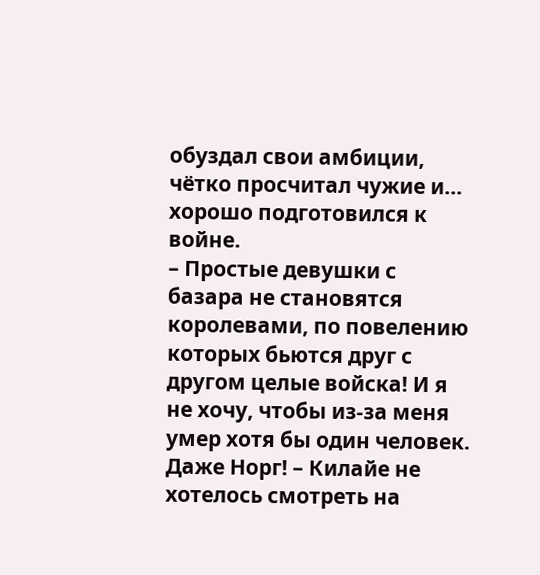обуздал свои амбиции, чётко просчитал чужие и… хорошо подготовился к войне.
– Простые девушки с базара не становятся королевами, по повелению которых бьются друг с другом целые войска! И я не хочу, чтобы из-за меня умер хотя бы один человек. Даже Норг! – Килайе не хотелось смотреть на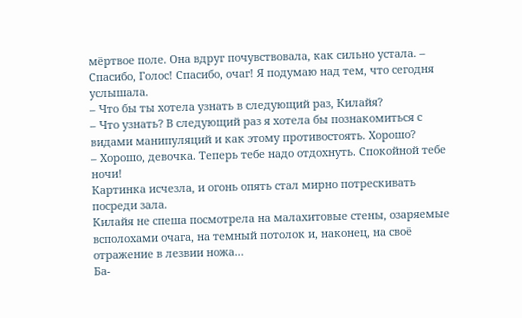мёртвое поле. Она вдруг почувствовала, как сильно устала. – Спасибо, Голос! Спасибо, очаг! Я подумаю над тем, что сегодня услышала.
– Что бы ты хотела узнать в следующий раз, Килайя?
– Что узнать? В следующий раз я хотела бы познакомиться с видами манипуляций и как этому противостоять. Хорошо?
– Хорошо, девочка. Теперь тебе надо отдохнуть. Спокойной тебе ночи!
Картинка исчезла, и огонь опять стал мирно потрескивать посреди зала.
Килайя не спеша посмотрела на малахитовые стены, озаряемые всполохами очага, на темный потолок и, наконец, на своё отражение в лезвии ножа…
Ба-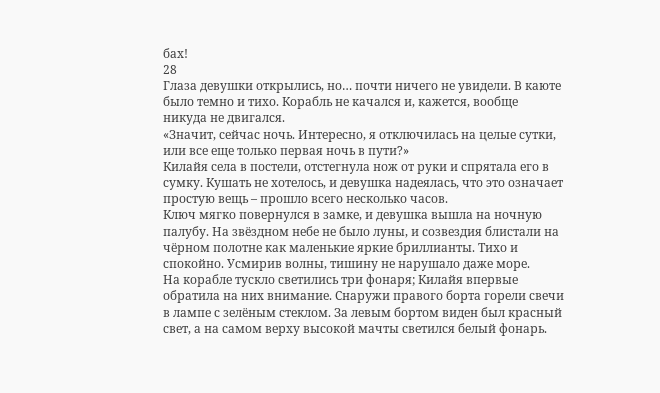бах!
28
Глаза девушки открылись, но… почти ничего не увидели. В каюте было темно и тихо. Корабль не качался и, кажется, вообще никуда не двигался.
«Значит, сейчас ночь. Интересно, я отключилась на целые сутки, или все еще только первая ночь в пути?»
Килайя села в постели, отстегнула нож от руки и спрятала его в сумку. Кушать не хотелось, и девушка надеялась, что это означает простую вещь – прошло всего несколько часов.
Ключ мягко повернулся в замке, и девушка вышла на ночную палубу. На звёздном небе не было луны, и созвездия блистали на чёрном полотне как маленькие яркие бриллианты. Тихо и спокойно. Усмирив волны, тишину не нарушало даже море.
На корабле тускло светились три фонаря; Килайя впервые обратила на них внимание. Снаружи правого борта горели свечи в лампе с зелёным стеклом. За левым бортом виден был красный свет, а на самом верху высокой мачты светился белый фонарь.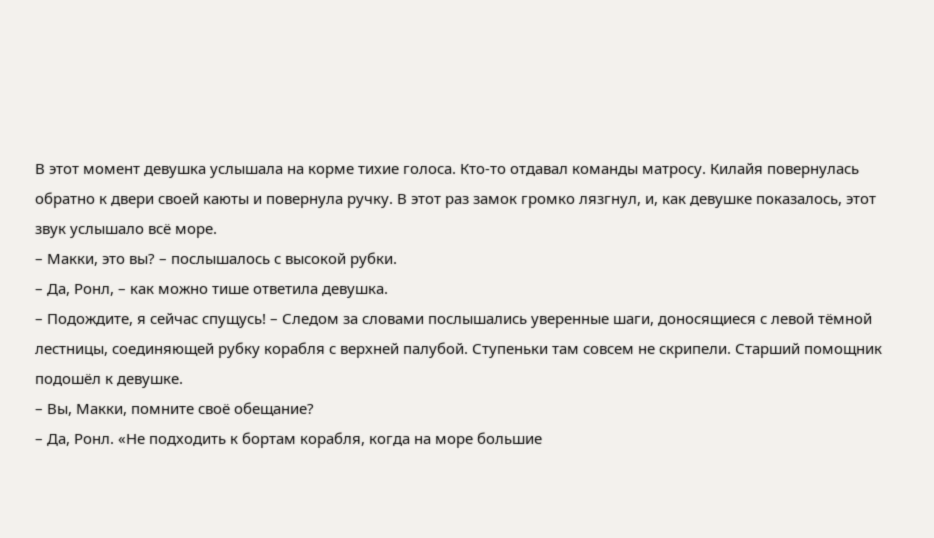В этот момент девушка услышала на корме тихие голоса. Кто-то отдавал команды матросу. Килайя повернулась обратно к двери своей каюты и повернула ручку. В этот раз замок громко лязгнул, и, как девушке показалось, этот звук услышало всё море.
– Макки, это вы? – послышалось с высокой рубки.
– Да, Ронл, – как можно тише ответила девушка.
– Подождите, я сейчас спущусь! – Следом за словами послышались уверенные шаги, доносящиеся с левой тёмной лестницы, соединяющей рубку корабля с верхней палубой. Ступеньки там совсем не скрипели. Старший помощник подошёл к девушке.
– Вы, Макки, помните своё обещание?
– Да, Ронл. «Не подходить к бортам корабля, когда на море большие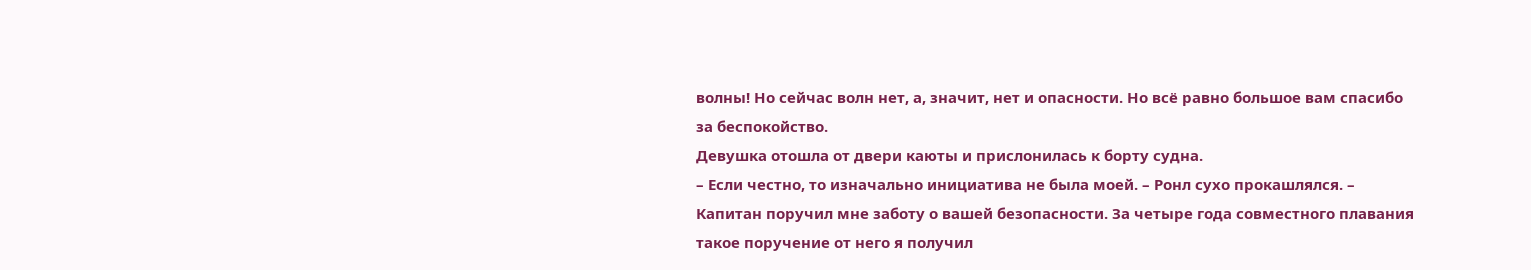волны! Но сейчас волн нет, а, значит, нет и опасности. Но всё равно большое вам спасибо за беспокойство.
Девушка отошла от двери каюты и прислонилась к борту судна.
– Если честно, то изначально инициатива не была моей. – Ронл сухо прокашлялся. – Капитан поручил мне заботу о вашей безопасности. За четыре года совместного плавания такое поручение от него я получил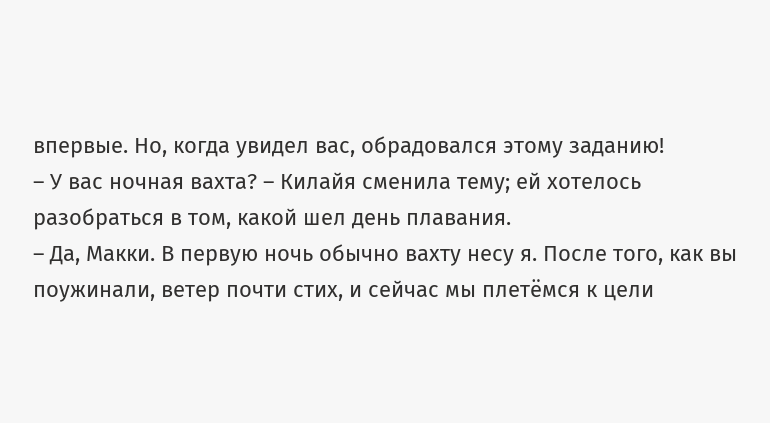впервые. Но, когда увидел вас, обрадовался этому заданию!
– У вас ночная вахта? – Килайя сменила тему; ей хотелось разобраться в том, какой шел день плавания.
– Да, Макки. В первую ночь обычно вахту несу я. После того, как вы поужинали, ветер почти стих, и сейчас мы плетёмся к цели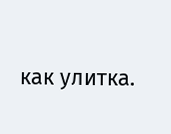как улитка.